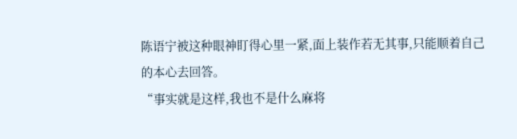陈语宁被这种眼神盯得心里一紧,面上装作若无其事,只能顺着自己的本心去回答。
“事实就是这样,我也不是什么麻将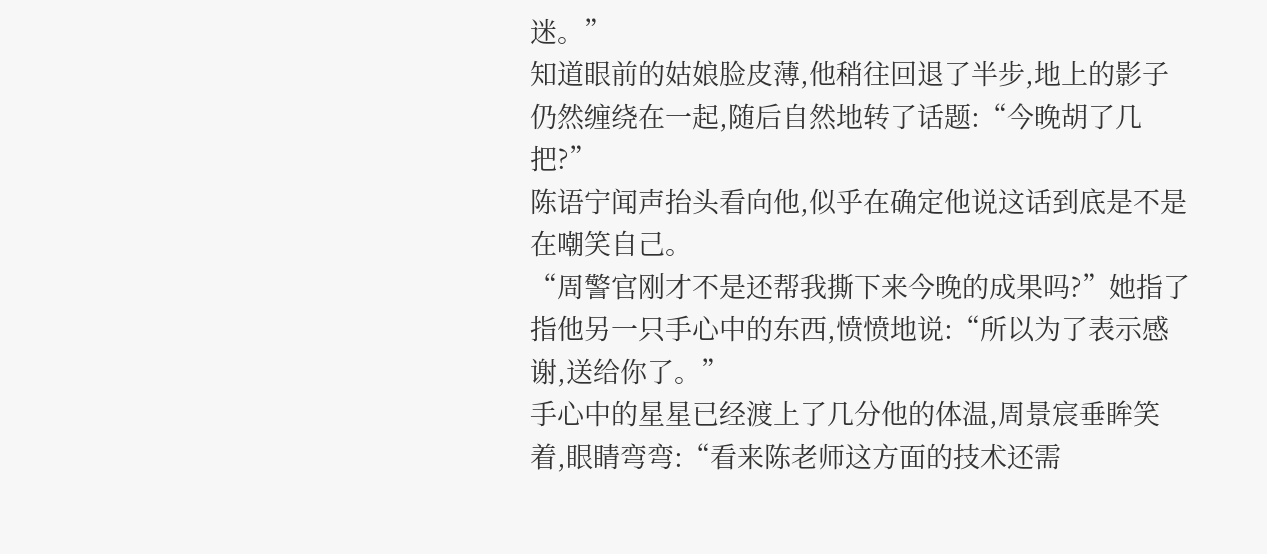迷。”
知道眼前的姑娘脸皮薄,他稍往回退了半步,地上的影子仍然缠绕在一起,随后自然地转了话题:“今晚胡了几把?”
陈语宁闻声抬头看向他,似乎在确定他说这话到底是不是在嘲笑自己。
“周警官刚才不是还帮我撕下来今晚的成果吗?”她指了指他另一只手心中的东西,愤愤地说:“所以为了表示感谢,送给你了。”
手心中的星星已经渡上了几分他的体温,周景宸垂眸笑着,眼睛弯弯:“看来陈老师这方面的技术还需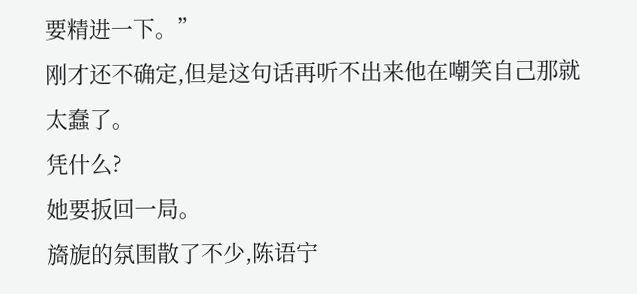要精进一下。”
刚才还不确定,但是这句话再听不出来他在嘲笑自己那就太蠢了。
凭什么?
她要扳回一局。
旖旎的氛围散了不少,陈语宁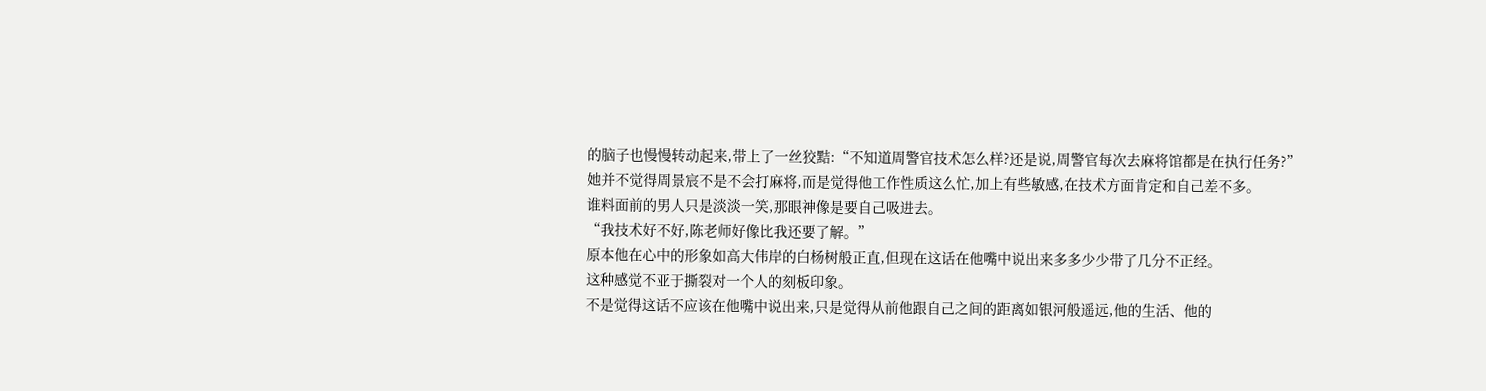的脑子也慢慢转动起来,带上了一丝狡黠:“不知道周警官技术怎么样?还是说,周警官每次去麻将馆都是在执行任务?”
她并不觉得周景宸不是不会打麻将,而是觉得他工作性质这么忙,加上有些敏感,在技术方面肯定和自己差不多。
谁料面前的男人只是淡淡一笑,那眼神像是要自己吸进去。
“我技术好不好,陈老师好像比我还要了解。”
原本他在心中的形象如高大伟岸的白杨树般正直,但现在这话在他嘴中说出来多多少少带了几分不正经。
这种感觉不亚于撕裂对一个人的刻板印象。
不是觉得这话不应该在他嘴中说出来,只是觉得从前他跟自己之间的距离如银河般遥远,他的生活、他的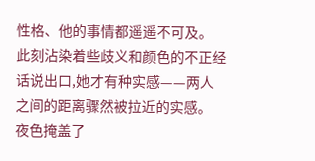性格、他的事情都遥遥不可及。
此刻沾染着些歧义和颜色的不正经话说出口,她才有种实感——两人之间的距离骤然被拉近的实感。
夜色掩盖了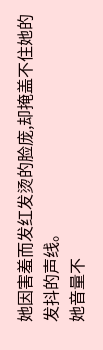她因害羞而发红发烫的脸庞,却掩盖不住她的发抖的声线。
她音量不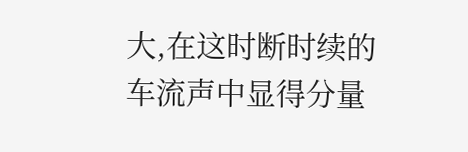大,在这时断时续的车流声中显得分量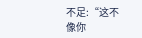不足:“这不像你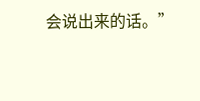会说出来的话。”